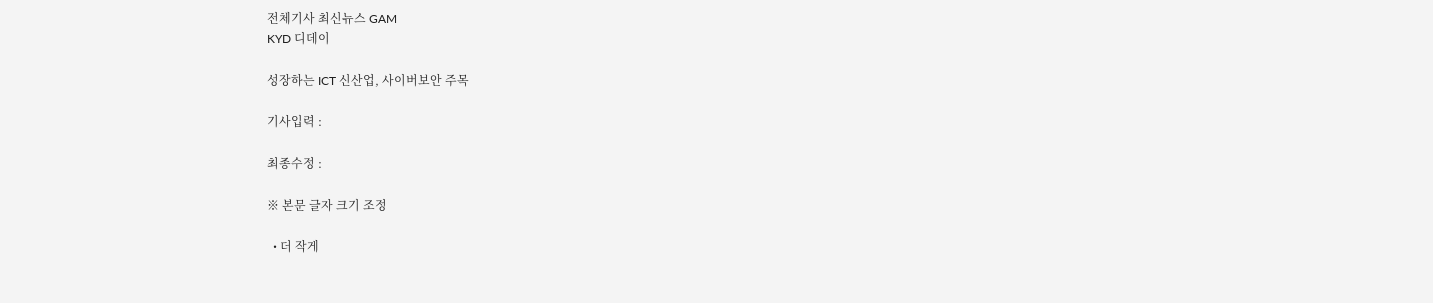전체기사 최신뉴스 GAM
KYD 디데이

성장하는 ICT 신산업, 사이버보안 주목

기사입력 :

최종수정 :

※ 본문 글자 크기 조정

  • 더 작게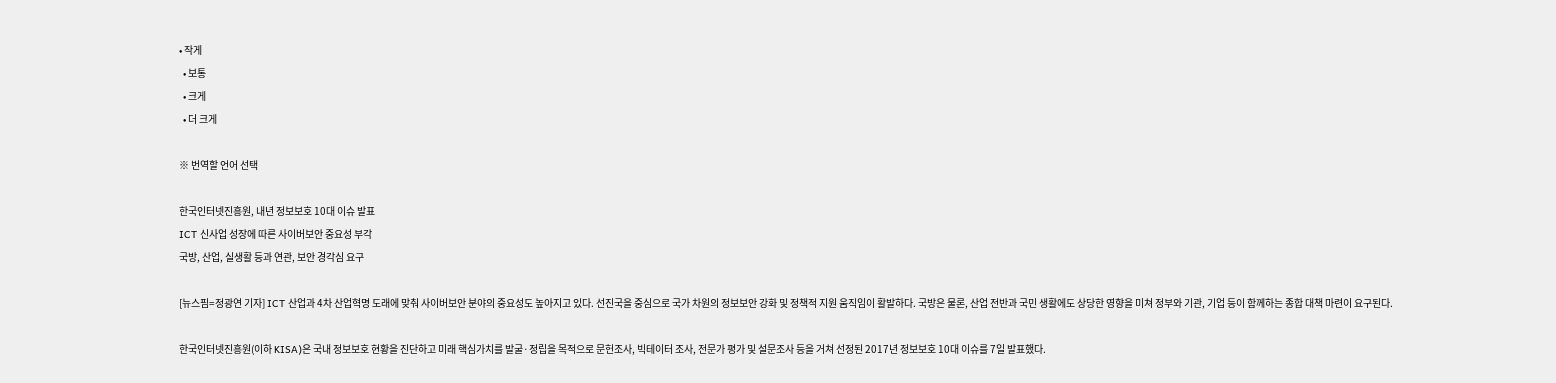• 작게
  • 보통
  • 크게
  • 더 크게

※ 번역할 언어 선택

한국인터넷진흥원, 내년 정보보호 10대 이슈 발표
ICT 신사업 성장에 따른 사이버보안 중요성 부각
국방, 산업, 실생활 등과 연관, 보안 경각심 요구

[뉴스핌=정광연 기자] ICT 산업과 4차 산업혁명 도래에 맞춰 사이버보안 분야의 중요성도 높아지고 있다. 선진국을 중심으로 국가 차원의 정보보안 강화 및 정책적 지원 움직임이 활발하다. 국방은 물론, 산업 전반과 국민 생활에도 상당한 영향을 미쳐 정부와 기관, 기업 등이 함께하는 종합 대책 마련이 요구된다.

한국인터넷진흥원(이하 KISA)은 국내 정보보호 현황을 진단하고 미래 핵심가치를 발굴·정립을 목적으로 문헌조사, 빅테이터 조사, 전문가 평가 및 설문조사 등을 거쳐 선정된 2017년 정보보호 10대 이슈를 7일 발표했다.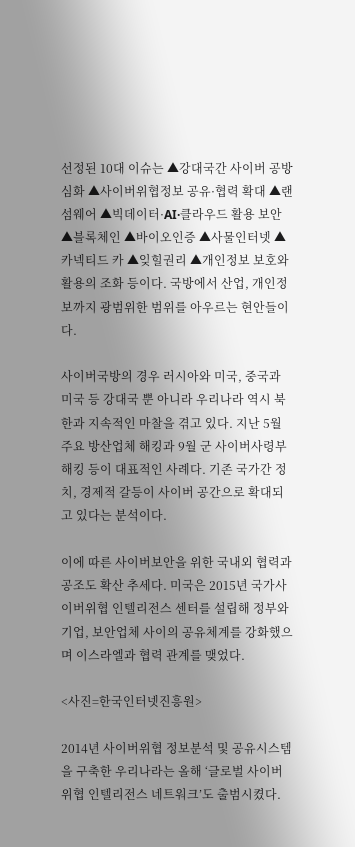선정된 10대 이슈는 ▲강대국간 사이버 공방 심화 ▲사이버위협정보 공유·협력 확대 ▲랜섬웨어 ▲빅데이터·AI·클라우드 활용 보안 ▲블록체인 ▲바이오인증 ▲사물인터넷 ▲카넥티드 카 ▲잊힐권리 ▲개인정보 보호와 활용의 조화 등이다. 국방에서 산업, 개인정보까지 광범위한 범위를 아우르는 현안들이다.

사이버국방의 경우 러시아와 미국, 중국과 미국 등 강대국 뿐 아니라 우리나라 역시 북한과 지속적인 마찰을 겪고 있다. 지난 5월 주요 방산업체 해킹과 9월 군 사이버사령부 해킹 등이 대표적인 사례다. 기존 국가간 정치, 경제적 갈등이 사이버 공간으로 확대되고 있다는 분석이다.

이에 따른 사이버보안을 위한 국내외 협력과 공조도 확산 추세다. 미국은 2015년 국가사이버위협 인텔리전스 센터를 설립해 정부와 기업, 보안업체 사이의 공유체계를 강화했으며 이스라엘과 협력 관계를 맺었다.

<사진=한국인터넷진흥원>

2014년 사이버위협 정보분석 및 공유시스템을 구축한 우리나라는 올해 ‘글로벌 사이버위협 인텔리전스 네트워크’도 출범시켰다.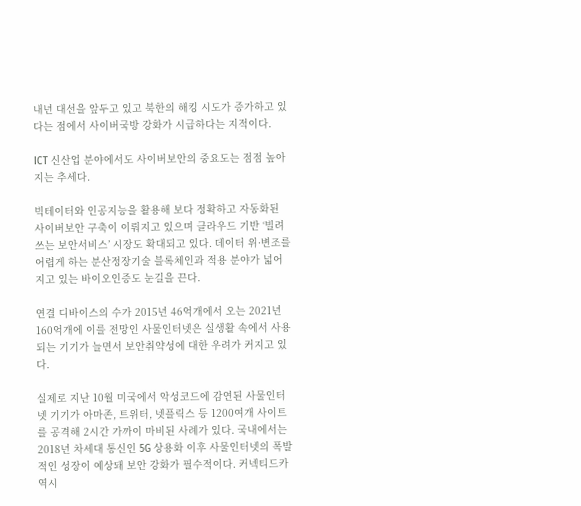내년 대선을 앞두고 있고 북한의 해킹 시도가 증가하고 있다는 점에서 사이버국방 강화가 시급하다는 지적이다.

ICT 신산업 분야에서도 사이버보안의 중요도는 점점 높아지는 추세다.

빅테이터와 인공지능을 활용해 보다 정확하고 자동화된 사이버보안 구축이 이뤄지고 있으며 클라우드 기반 ‘빌려 쓰는 보안서비스’ 시장도 확대되고 있다. 데이터 위·변조를 어렵게 하는 분산정장기술 블록체인과 적용 분야가 넓어지고 있는 바이오인증도 눈길을 끈다.

연결 디바이스의 수가 2015년 46억개에서 오는 2021년 160억개에 이를 전망인 사물인터넷은 실생활 속에서 사용되는 기기가 늘면서 보안취약성에 대한 우려가 커지고 있다.

실제로 지난 10월 미국에서 악성코드에 감연된 사물인터넷 기기가 아마존, 트위터, 넷플릭스 등 1200여개 사이트를 공격해 2시간 가까이 마비된 사례가 있다. 국내에서는 2018년 차세대 통신인 5G 상용화 이후 사물인터넷의 폭발적인 성장이 예상돼 보안 강화가 필수적이다. 커넥티드카 역시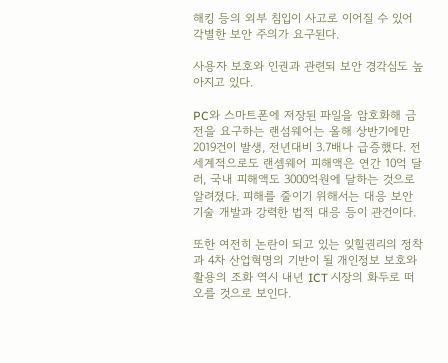해킹 등의 외부 침입이 사고로 이어질 수 있어 각별한 보안 주의가 요구된다.

사용자 보호와 인권과 관련되 보안 경각심도 높아지고 있다.

PC와 스마트폰에 저장된 파일을 암호화해 금전을 요구하는 랜섬웨어는 올해 상반기에만 2019건이 발생, 전년대비 3.7배나 급증했다. 전 세계적으로도 랜셈웨어 피해액은 연간 10억 달러, 국내 피해액도 3000억원에 달하는 것으로 알려졌다. 피해를 줄이기 위해서는 대응 보안 기술 개발과 강력한 법적 대응 등이 관건이다.

또한 여전히 논란이 되고 있는 잊힐권리의 정착과 4차 산업혁명의 기반이 될 개인정보 보호와 활용의 조화 역시 내년 ICT 시장의 화두로 떠오를 것으로 보인다.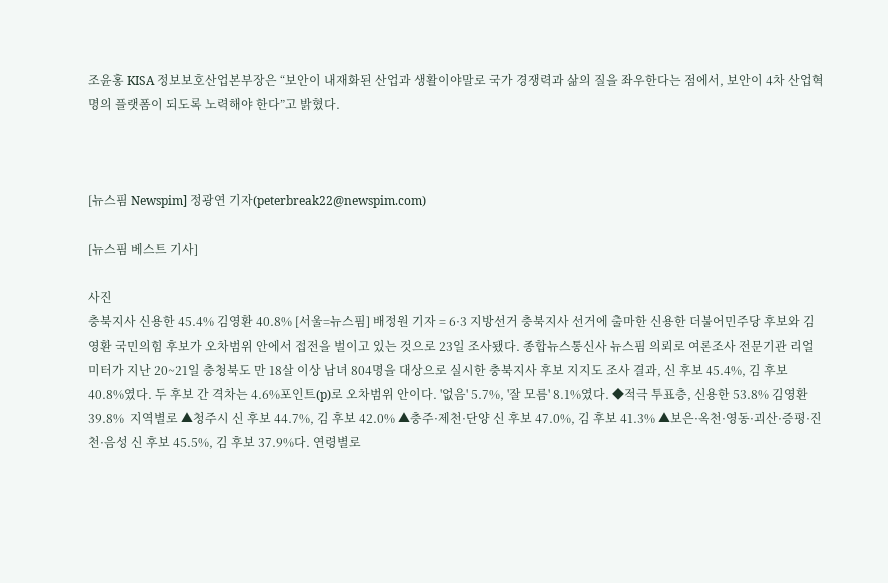조윤홍 KISA 정보보호산업본부장은 “보안이 내재화된 산업과 생활이야말로 국가 경쟁력과 삶의 질을 좌우한다는 점에서, 보안이 4차 산업혁명의 플랫폼이 되도록 노력해야 한다”고 밝혔다.



[뉴스핌 Newspim] 정광연 기자(peterbreak22@newspim.com)

[뉴스핌 베스트 기사]

사진
충북지사 신용한 45.4% 김영환 40.8% [서울=뉴스핌] 배정원 기자 = 6·3 지방선거 충북지사 선거에 출마한 신용한 더불어민주당 후보와 김영환 국민의힘 후보가 오차범위 안에서 접전을 벌이고 있는 것으로 23일 조사됐다. 종합뉴스통신사 뉴스핌 의뢰로 여론조사 전문기관 리얼미터가 지난 20~21일 충청북도 만 18살 이상 남녀 804명을 대상으로 실시한 충북지사 후보 지지도 조사 결과, 신 후보 45.4%, 김 후보 40.8%였다. 두 후보 간 격차는 4.6%포인트(p)로 오차범위 안이다. '없음' 5.7%, '잘 모름' 8.1%였다. ◆적극 투표층, 신용한 53.8% 김영환 39.8%  지역별로 ▲청주시 신 후보 44.7%, 김 후보 42.0% ▲충주·제천·단양 신 후보 47.0%, 김 후보 41.3% ▲보은·옥천·영동·괴산·증평·진천·음성 신 후보 45.5%, 김 후보 37.9%다. 연령별로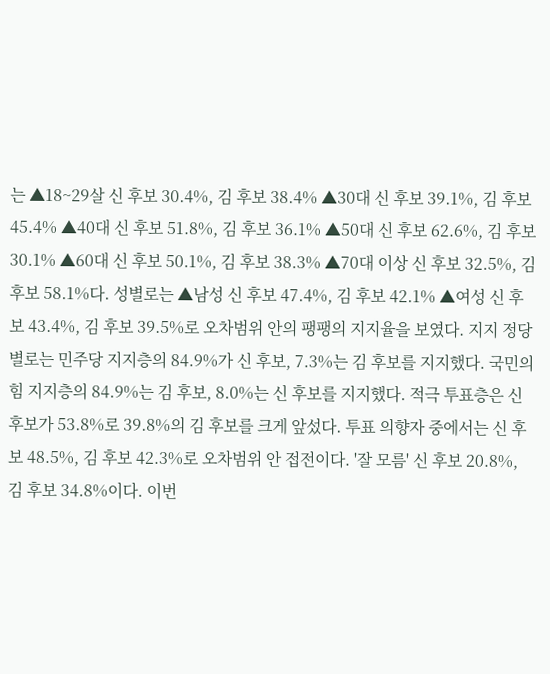는 ▲18~29살 신 후보 30.4%, 김 후보 38.4% ▲30대 신 후보 39.1%, 김 후보 45.4% ▲40대 신 후보 51.8%, 김 후보 36.1% ▲50대 신 후보 62.6%, 김 후보 30.1% ▲60대 신 후보 50.1%, 김 후보 38.3% ▲70대 이상 신 후보 32.5%, 김 후보 58.1%다. 성별로는 ▲남성 신 후보 47.4%, 김 후보 42.1% ▲여성 신 후보 43.4%, 김 후보 39.5%로 오차범위 안의 팽팽의 지지율을 보였다. 지지 정당별로는 민주당 지지층의 84.9%가 신 후보, 7.3%는 김 후보를 지지했다. 국민의힘 지지층의 84.9%는 김 후보, 8.0%는 신 후보를 지지했다. 적극 투표층은 신 후보가 53.8%로 39.8%의 김 후보를 크게 앞섰다. 투표 의향자 중에서는 신 후보 48.5%, 김 후보 42.3%로 오차범위 안 접전이다. '잘 모름' 신 후보 20.8%, 김 후보 34.8%이다. 이번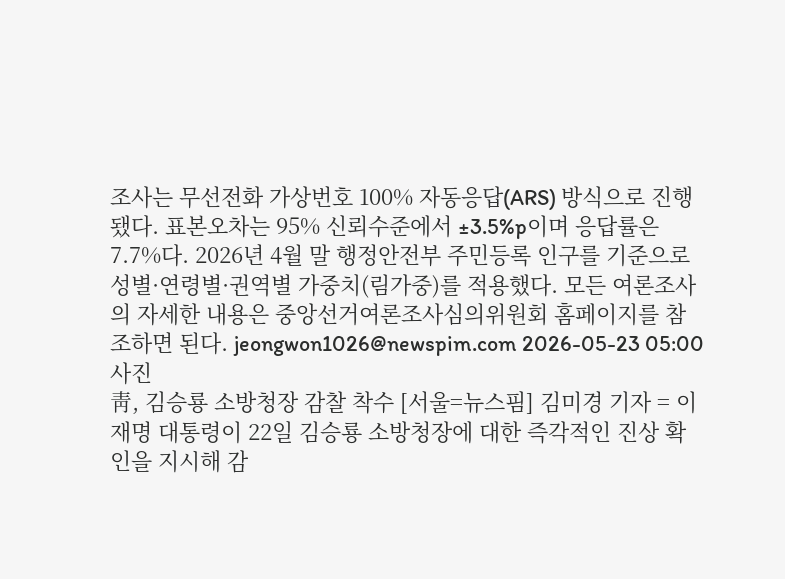조사는 무선전화 가상번호 100% 자동응답(ARS) 방식으로 진행됐다. 표본오차는 95% 신뢰수준에서 ±3.5%p이며 응답률은 7.7%다. 2026년 4월 말 행정안전부 주민등록 인구를 기준으로 성별·연령별·권역별 가중치(림가중)를 적용했다. 모든 여론조사의 자세한 내용은 중앙선거여론조사심의위원회 홈페이지를 참조하면 된다. jeongwon1026@newspim.com 2026-05-23 05:00
사진
靑, 김승룡 소방청장 감찰 착수 [서울=뉴스핌] 김미경 기자 = 이재명 대통령이 22일 김승룡 소방청장에 대한 즉각적인 진상 확인을 지시해 감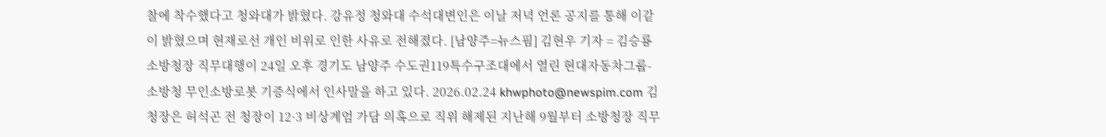찰에 착수했다고 청와대가 밝혔다. 강유정 청와대 수석대변인은 이날 저녁 언론 공지를 통해 이같이 밝혔으며 현재로선 개인 비위로 인한 사유로 전해졌다. [남양주=뉴스핌] 김현우 기자 = 김승룡 소방청장 직무대행이 24일 오후 경기도 남양주 수도권119특수구조대에서 열린 현대자동차그룹-소방청 무인소방로봇 기증식에서 인사말을 하고 있다. 2026.02.24 khwphoto@newspim.com 김 청장은 허석곤 전 청장이 12·3 비상계엄 가담 의혹으로 직위 해제된 지난해 9월부터 소방청장 직무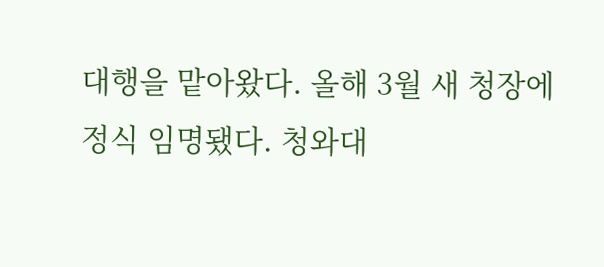대행을 맡아왔다. 올해 3월 새 청장에 정식 임명됐다. 청와대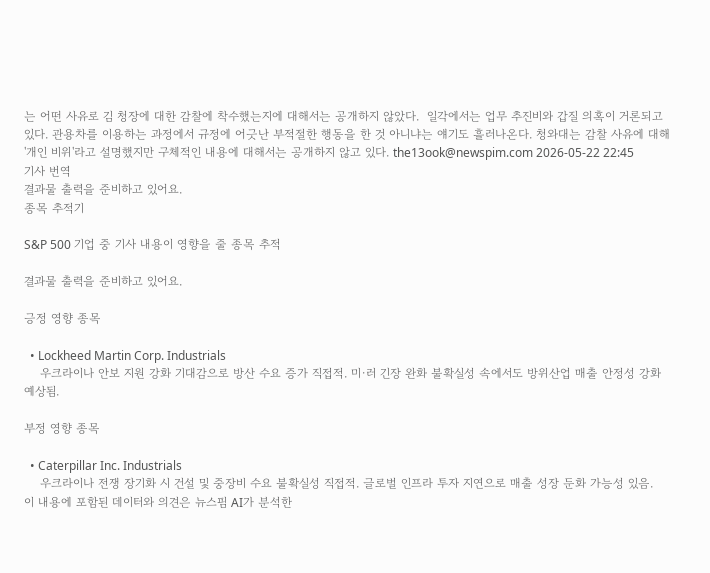는 어떤 사유로 김 청장에 대한 감찰에 착수했는지에 대해서는 공개하지 않았다.  일각에서는 업무 추진비와 갑질 의혹이 거론되고 있다. 관용차를 이용하는 과정에서 규정에 어긋난 부적절한 행동을 한 것 아니냐는 얘기도 흘러나온다. 청와대는 감찰 사유에 대해 '개인 비위'라고 설명했지만 구체적인 내용에 대해서는 공개하지 않고 있다. the13ook@newspim.com 2026-05-22 22:45
기사 번역
결과물 출력을 준비하고 있어요.
종목 추적기

S&P 500 기업 중 기사 내용이 영향을 줄 종목 추적

결과물 출력을 준비하고 있어요.

긍정 영향 종목

  • Lockheed Martin Corp. Industrials
    우크라이나 안보 지원 강화 기대감으로 방산 수요 증가 직접적. 미·러 긴장 완화 불확실성 속에서도 방위산업 매출 안정성 강화 예상됨.

부정 영향 종목

  • Caterpillar Inc. Industrials
    우크라이나 전쟁 장기화 시 건설 및 중장비 수요 불확실성 직접적. 글로벌 인프라 투자 지연으로 매출 성장 둔화 가능성 있음.
이 내용에 포함된 데이터와 의견은 뉴스핌 AI가 분석한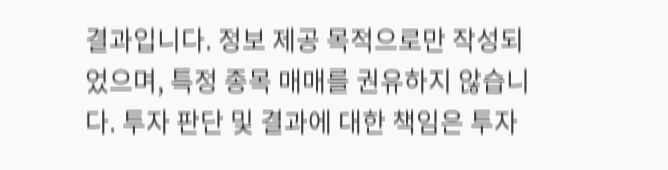결과입니다. 정보 제공 목적으로만 작성되었으며, 특정 종목 매매를 권유하지 않습니다. 투자 판단 및 결과에 대한 책임은 투자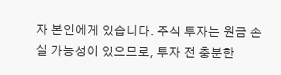자 본인에게 있습니다. 주식 투자는 원금 손실 가능성이 있으므로, 투자 전 충분한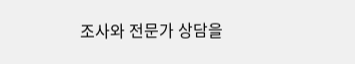조사와 전문가 상담을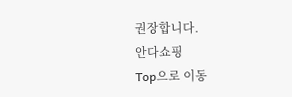권장합니다.
안다쇼핑
Top으로 이동